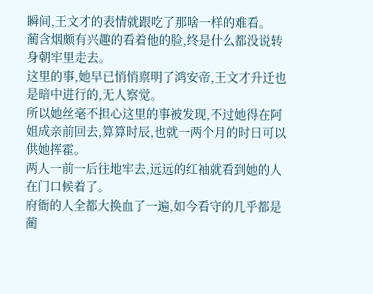瞬间,王文才的表情就跟吃了那啥一样的难看。
蔺含烟颇有兴趣的看着他的脸,终是什么都没说转身朝牢里走去。
这里的事,她早已悄悄禀明了鸿安帝,王文才升迁也是暗中进行的,无人察觉。
所以她丝毫不担心这里的事被发现,不过她得在阿姐成亲前回去,算算时辰,也就一两个月的时日可以供她挥霍。
两人一前一后往地牢去,远远的红袖就看到她的人在门口候着了。
府衙的人全都大换血了一遍,如今看守的几乎都是蔺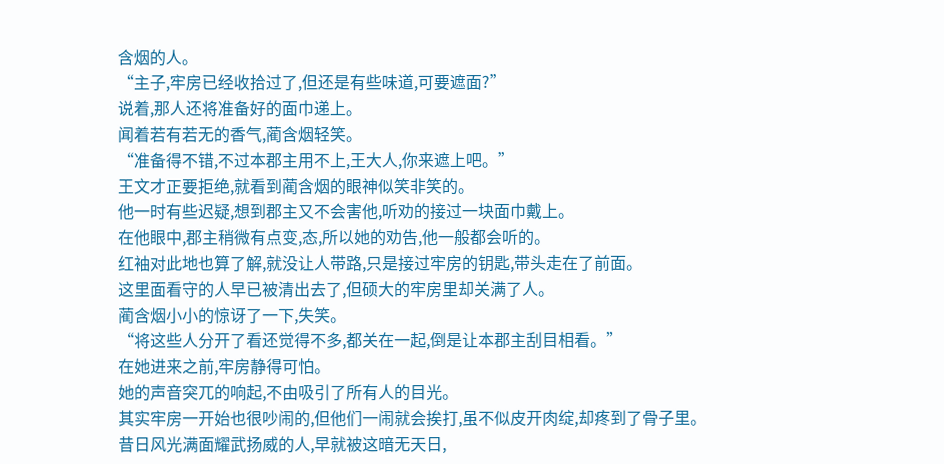含烟的人。
“主子,牢房已经收拾过了,但还是有些味道,可要遮面?”
说着,那人还将准备好的面巾递上。
闻着若有若无的香气,蔺含烟轻笑。
“准备得不错,不过本郡主用不上,王大人,你来遮上吧。”
王文才正要拒绝,就看到蔺含烟的眼神似笑非笑的。
他一时有些迟疑,想到郡主又不会害他,听劝的接过一块面巾戴上。
在他眼中,郡主稍微有点变,态,所以她的劝告,他一般都会听的。
红袖对此地也算了解,就没让人带路,只是接过牢房的钥匙,带头走在了前面。
这里面看守的人早已被清出去了,但硕大的牢房里却关满了人。
蔺含烟小小的惊讶了一下,失笑。
“将这些人分开了看还觉得不多,都关在一起,倒是让本郡主刮目相看。”
在她进来之前,牢房静得可怕。
她的声音突兀的响起,不由吸引了所有人的目光。
其实牢房一开始也很吵闹的,但他们一闹就会挨打,虽不似皮开肉绽,却疼到了骨子里。
昔日风光满面耀武扬威的人,早就被这暗无天日,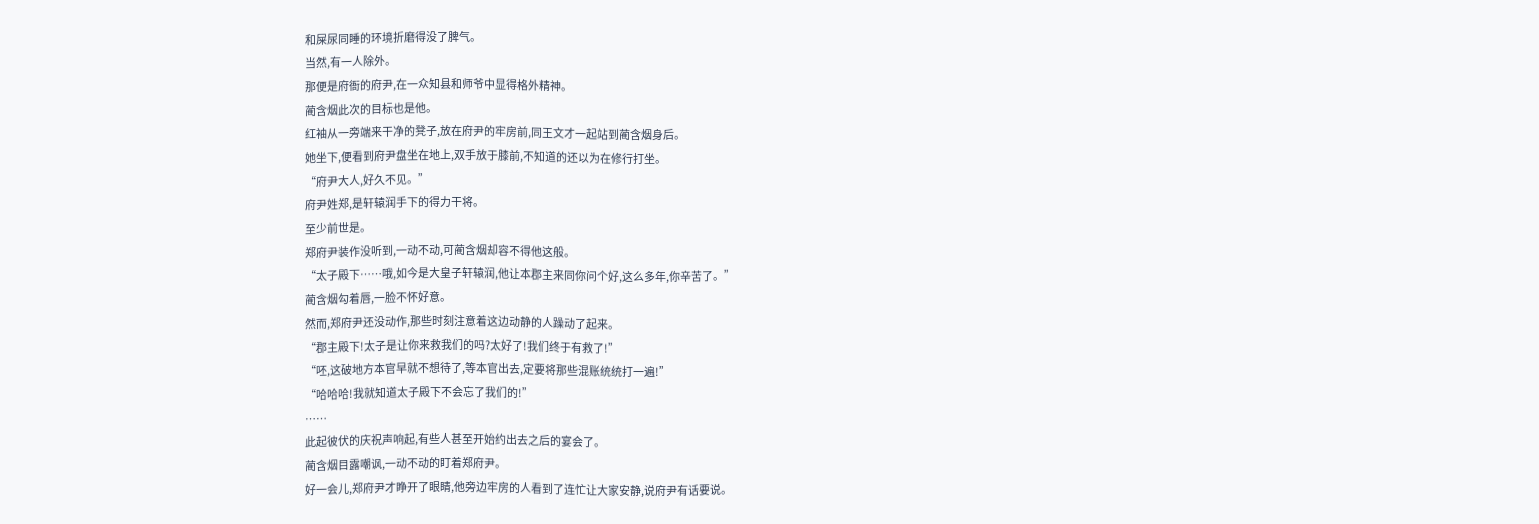和屎尿同睡的环境折磨得没了脾气。
当然,有一人除外。
那便是府衙的府尹,在一众知县和师爷中显得格外精神。
蔺含烟此次的目标也是他。
红袖从一旁端来干净的凳子,放在府尹的牢房前,同王文才一起站到蔺含烟身后。
她坐下,便看到府尹盘坐在地上,双手放于膝前,不知道的还以为在修行打坐。
“府尹大人,好久不见。”
府尹姓郑,是轩辕润手下的得力干将。
至少前世是。
郑府尹装作没听到,一动不动,可蔺含烟却容不得他这般。
“太子殿下……哦,如今是大皇子轩辕润,他让本郡主来同你问个好,这么多年,你辛苦了。”
蔺含烟勾着唇,一脸不怀好意。
然而,郑府尹还没动作,那些时刻注意着这边动静的人躁动了起来。
“郡主殿下!太子是让你来救我们的吗?太好了!我们终于有救了!”
“呸,这破地方本官早就不想待了,等本官出去,定要将那些混账统统打一遍!”
“哈哈哈!我就知道太子殿下不会忘了我们的!”
……
此起彼伏的庆祝声响起,有些人甚至开始约出去之后的宴会了。
蔺含烟目露嘲讽,一动不动的盯着郑府尹。
好一会儿,郑府尹才睁开了眼睛,他旁边牢房的人看到了连忙让大家安静,说府尹有话要说。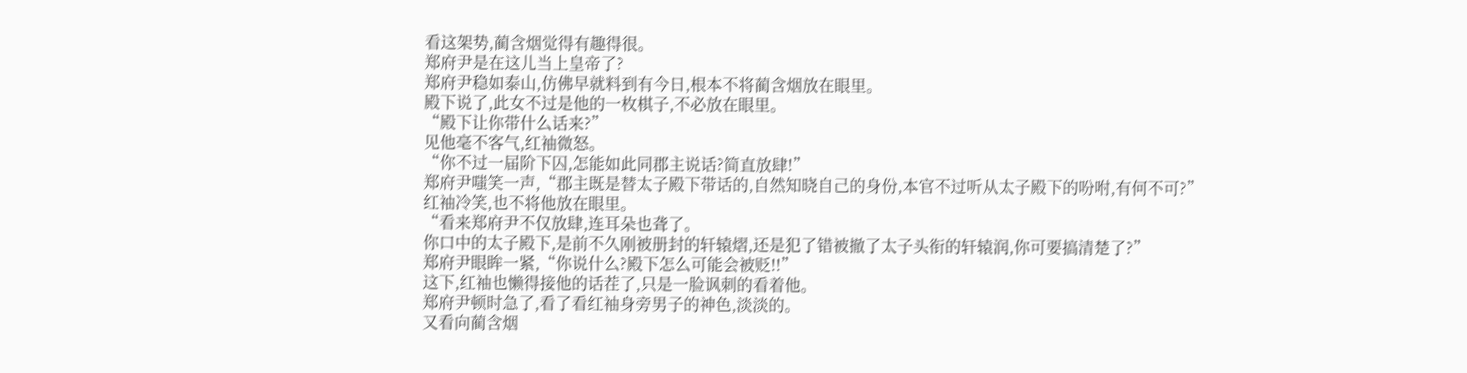看这架势,蔺含烟觉得有趣得很。
郑府尹是在这儿当上皇帝了?
郑府尹稳如泰山,仿佛早就料到有今日,根本不将蔺含烟放在眼里。
殿下说了,此女不过是他的一枚棋子,不必放在眼里。
“殿下让你带什么话来?”
见他毫不客气,红袖微怒。
“你不过一届阶下囚,怎能如此同郡主说话?简直放肆!”
郑府尹嗤笑一声,“郡主既是替太子殿下带话的,自然知晓自己的身份,本官不过听从太子殿下的吩咐,有何不可?”
红袖冷笑,也不将他放在眼里。
“看来郑府尹不仅放肆,连耳朵也聋了。
你口中的太子殿下,是前不久刚被册封的轩辕熠,还是犯了错被撤了太子头衔的轩辕润,你可要搞清楚了?”
郑府尹眼眸一紧,“你说什么?殿下怎么可能会被贬!!”
这下,红袖也懒得接他的话茬了,只是一脸讽刺的看着他。
郑府尹顿时急了,看了看红袖身旁男子的神色,淡淡的。
又看向蔺含烟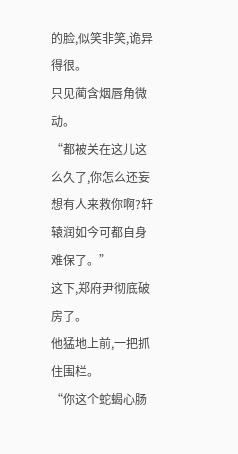的脸,似笑非笑,诡异得很。
只见蔺含烟唇角微动。
“都被关在这儿这么久了,你怎么还妄想有人来救你啊?轩辕润如今可都自身难保了。”
这下,郑府尹彻底破房了。
他猛地上前,一把抓住围栏。
“你这个蛇蝎心肠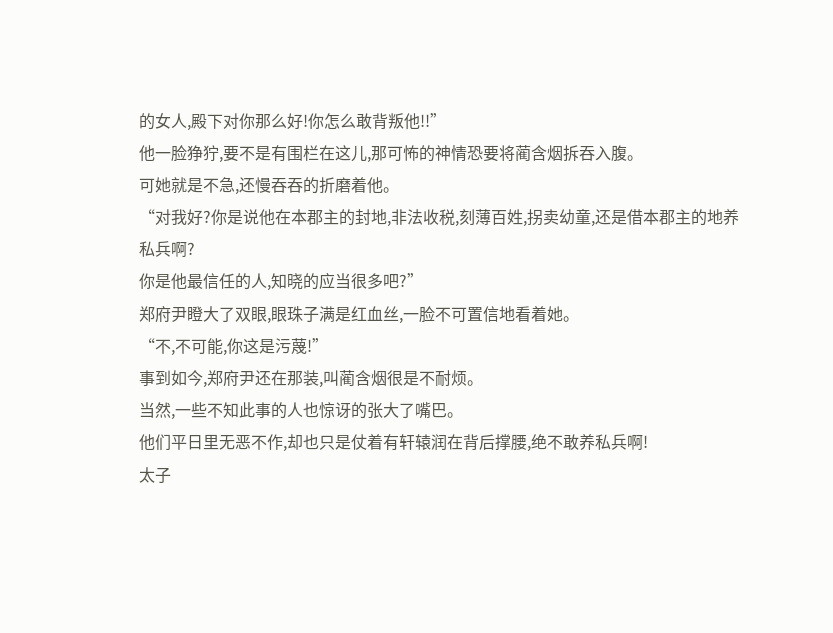的女人,殿下对你那么好!你怎么敢背叛他!!”
他一脸狰狞,要不是有围栏在这儿,那可怖的神情恐要将蔺含烟拆吞入腹。
可她就是不急,还慢吞吞的折磨着他。
“对我好?你是说他在本郡主的封地,非法收税,刻薄百姓,拐卖幼童,还是借本郡主的地养私兵啊?
你是他最信任的人,知晓的应当很多吧?”
郑府尹瞪大了双眼,眼珠子满是红血丝,一脸不可置信地看着她。
“不,不可能,你这是污蔑!”
事到如今,郑府尹还在那装,叫蔺含烟很是不耐烦。
当然,一些不知此事的人也惊讶的张大了嘴巴。
他们平日里无恶不作,却也只是仗着有轩辕润在背后撑腰,绝不敢养私兵啊!
太子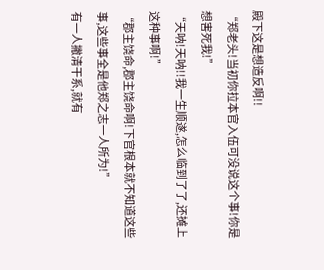殿下这是想造反啊!!
“郑老头!当初你拉本官入伍可没说这个事!你是想害死我!”
“天呐!天呐!!我一生顺遂,怎么临到了了,还摊上这种事啊!”
“郡主饶命,郡主饶命啊!下官根本就不知道这些事,这些事全是他郑之志一人所为!”
有一人撇清干系,就有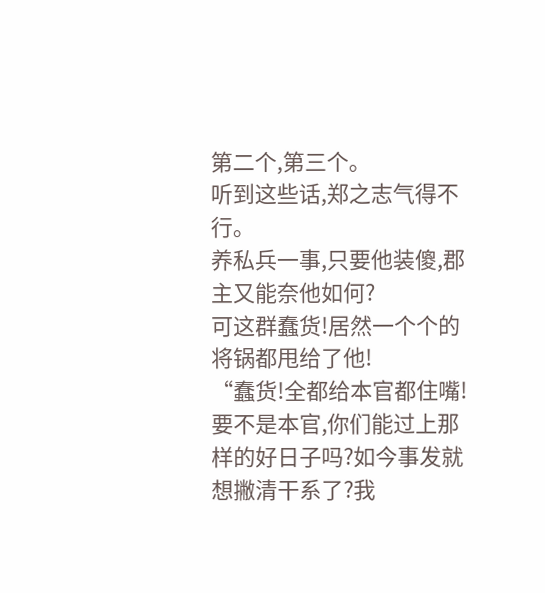第二个,第三个。
听到这些话,郑之志气得不行。
养私兵一事,只要他装傻,郡主又能奈他如何?
可这群蠢货!居然一个个的将锅都甩给了他!
“蠢货!全都给本官都住嘴!要不是本官,你们能过上那样的好日子吗?如今事发就想撇清干系了?我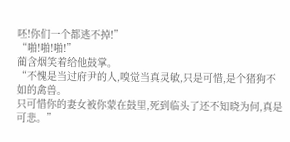呸!你们一个都逃不掉!”
“啪!啪!啪!”
蔺含烟笑着给他鼓掌。
“不愧是当过府尹的人,嗅觉当真灵敏,只是可惜,是个猪狗不如的禽兽。
只可惜你的妻女被你蒙在鼓里,死到临头了还不知晓为何,真是可悲。”